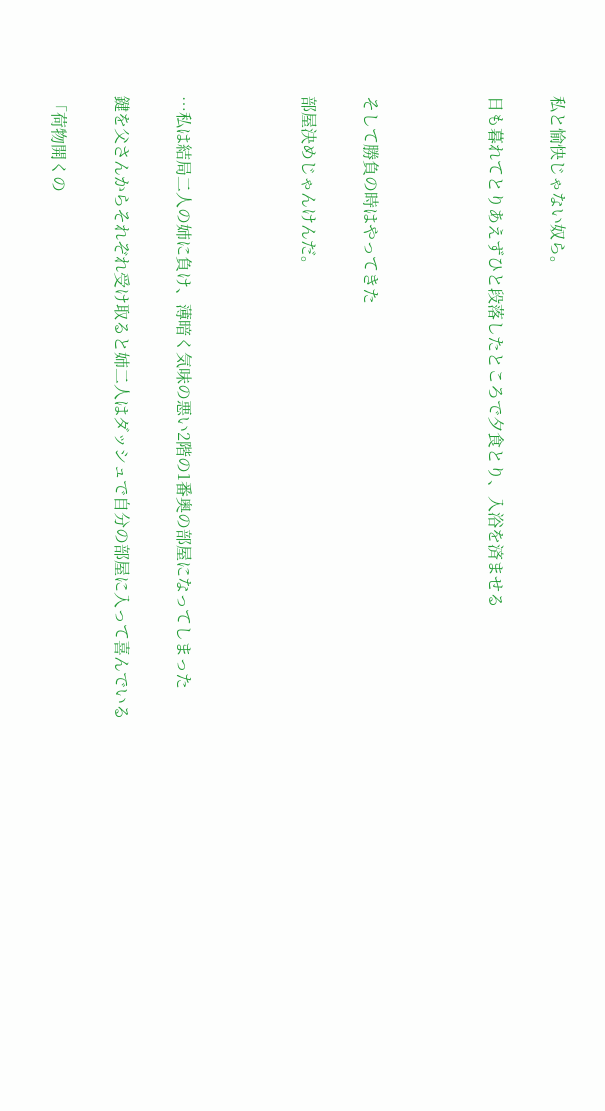私と愉快じゃない奴ら。

日も暮れてとりあえずひと段落したところで夕食とり、入浴を済ませる



そして勝負の時はやってきた

部屋決めじゃんけんだ。



…私は結局二人の姉に負け、薄暗く気味の悪い2階の1番奥の部屋になってしまった

鍵を父さんからそれぞれ受け取ると姉二人はダッシュで自分の部屋に入って喜んでいる

「荷物開くの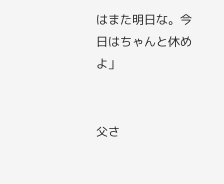はまた明日な。今日はちゃんと休めよ」


父さ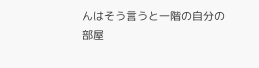んはそう言うと一階の自分の部屋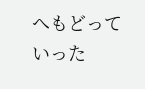へもどっていった